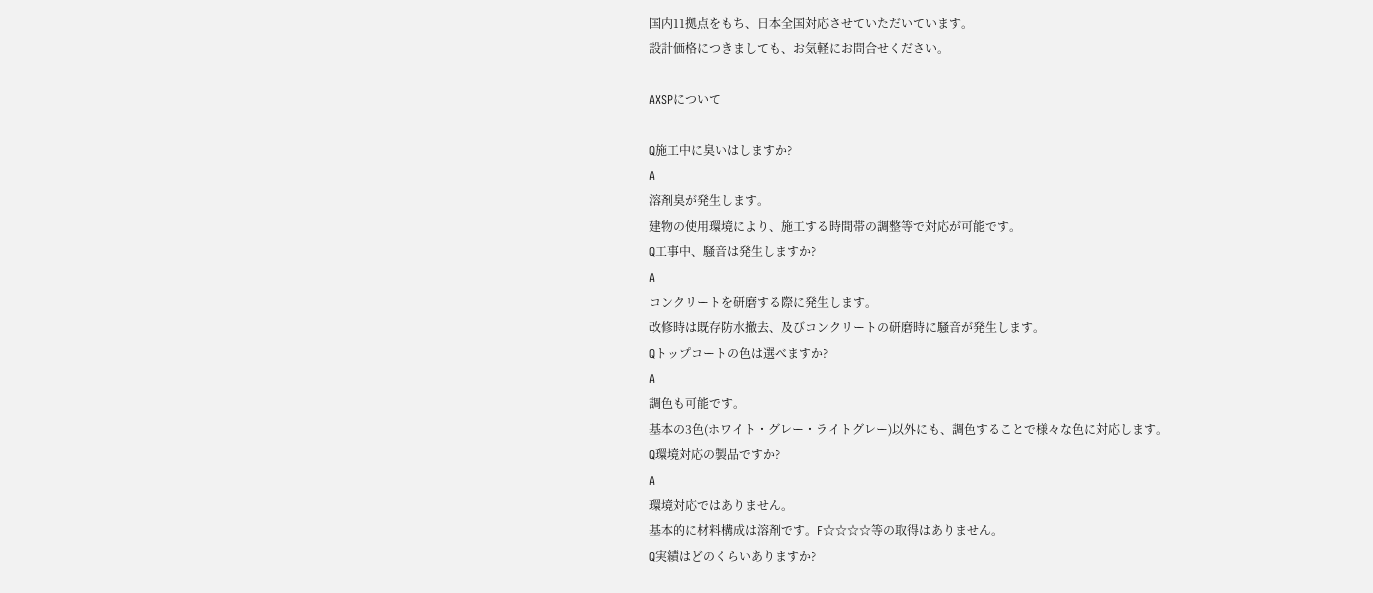国内11拠点をもち、日本全国対応させていただいています。
設計価格につきましても、お気軽にお問合せください。

AXSPについて

Q施工中に臭いはしますか?
A
溶剤臭が発生します。
建物の使用環境により、施工する時間帯の調整等で対応が可能です。
Q工事中、騒音は発生しますか?
A
コンクリートを研磨する際に発生します。
改修時は既存防水撤去、及びコンクリートの研磨時に騒音が発生します。
Qトップコートの色は選べますか?
A
調色も可能です。
基本の3色(ホワイト・グレー・ライトグレー)以外にも、調色することで様々な色に対応します。
Q環境対応の製品ですか?
A
環境対応ではありません。
基本的に材料構成は溶剤です。F☆☆☆☆等の取得はありません。
Q実績はどのくらいありますか?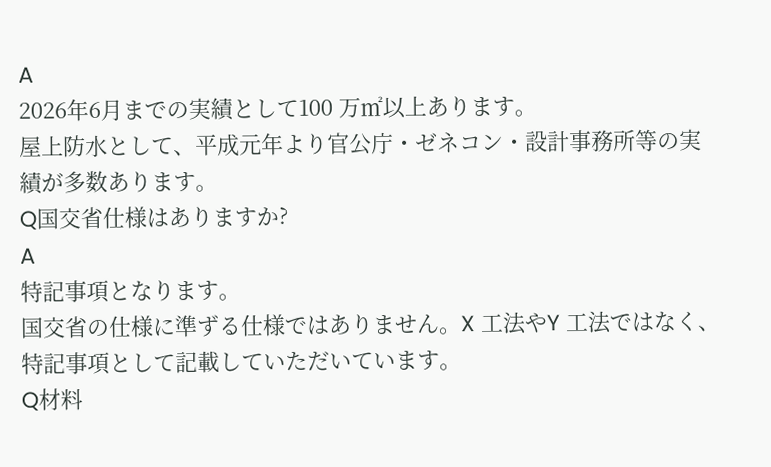A
2026年6月までの実績として100 万㎡以上あります。
屋上防水として、平成元年より官公庁・ゼネコン・設計事務所等の実績が多数あります。
Q国交省仕様はありますか?
A
特記事項となります。
国交省の仕様に準ずる仕様ではありません。X 工法やY 工法ではなく、特記事項として記載していただいています。
Q材料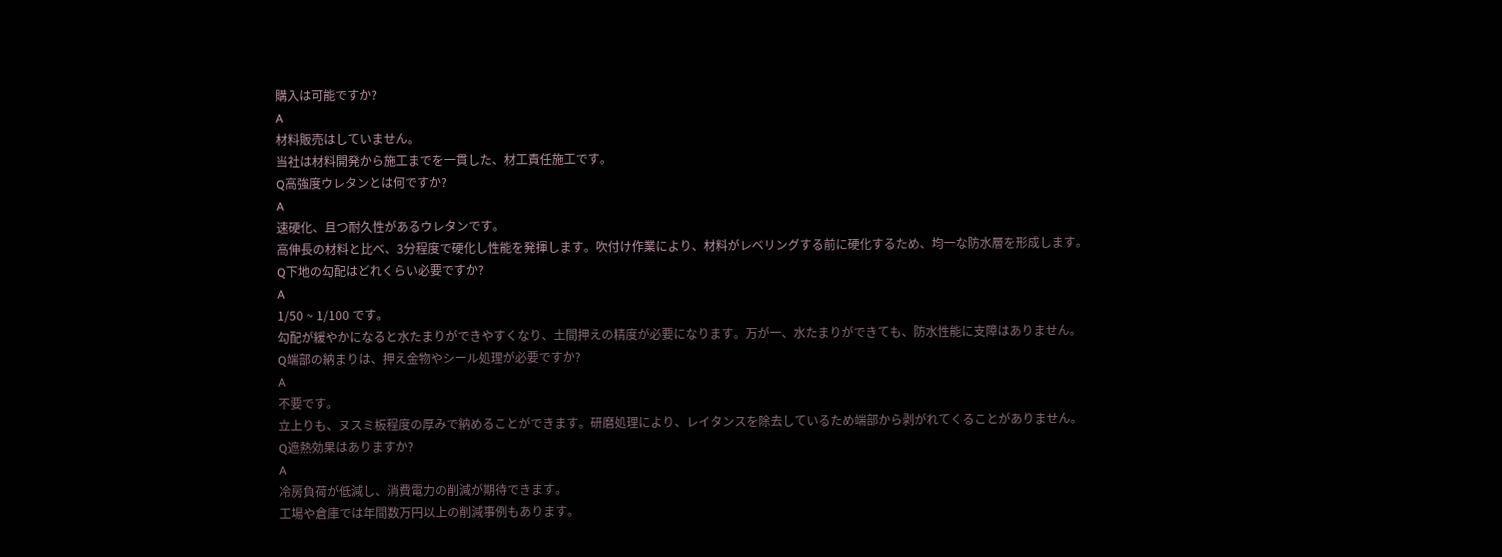購入は可能ですか?
A
材料販売はしていません。
当社は材料開発から施工までを一貫した、材工責任施工です。
Q高強度ウレタンとは何ですか?
A
速硬化、且つ耐久性があるウレタンです。
高伸長の材料と比べ、3分程度で硬化し性能を発揮します。吹付け作業により、材料がレベリングする前に硬化するため、均一な防水層を形成します。
Q下地の勾配はどれくらい必要ですか?
A
1/50 ~ 1/100 です。
勾配が緩やかになると水たまりができやすくなり、土間押えの精度が必要になります。万が一、水たまりができても、防水性能に支障はありません。
Q端部の納まりは、押え金物やシール処理が必要ですか?
A
不要です。
立上りも、ヌスミ板程度の厚みで納めることができます。研磨処理により、レイタンスを除去しているため端部から剥がれてくることがありません。
Q遮熱効果はありますか?
A
冷房負荷が低減し、消費電力の削減が期待できます。
工場や倉庫では年間数万円以上の削減事例もあります。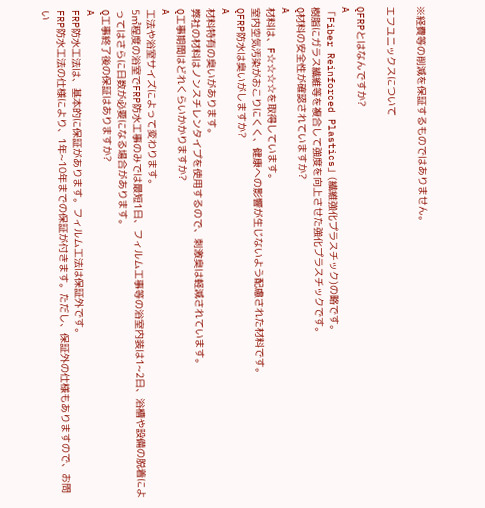※経費等の削減を保証するものではありません。

エフユニックスについて

QFRPとはなんですか?
A
「Fiber Reinforced Plastics」(繊維強化プラスチック)の略です。
樹脂にガラス繊維等を複合して強度を向上させた強化プラスチックです。
Q材料の安全性が確認されていますか?
A
材料は、F☆☆☆☆を取得しています。
室内空気汚染がおこりにくく、健康への影響が生じないよう配慮された材料です。
QFRP防水は臭いがしますか?
A
材料特有の臭いがあります。
弊社の材料はノンスチレンタイプを使用するので、刺激臭は軽減されています。
Q工事期間はどれくらいかかりますか?
A
工法や浴室サイズによって変わります。
5㎡程度の浴室でFRP防水工事のみでは最短1日、フィルム工事等の浴室内装は1~2日、浴槽や設備の脱着によってはさらに日数が必要になる場合があります。
Q工事終了後の保証はありますか?
A
FRP防水工法は、基本的に保証があります。フィルム工法は保証外です。
FRP防水工法の仕様により、1年~10年までの保証が付きます。ただし、保証外の仕様もありますので、お問い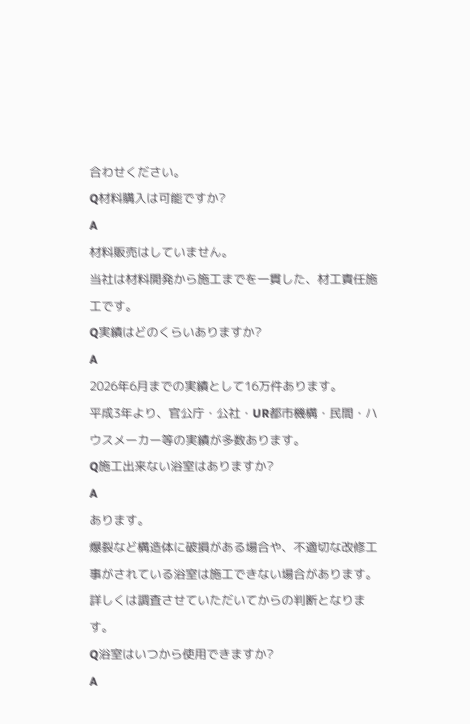合わせください。
Q材料購入は可能ですか?
A
材料販売はしていません。
当社は材料開発から施工までを一貫した、材工責任施工です。
Q実績はどのくらいありますか?
A
2026年6月までの実績として16万件あります。
平成3年より、官公庁・公社・UR都市機構・民間・ハウスメーカー等の実績が多数あります。
Q施工出来ない浴室はありますか?
A
あります。
爆裂など構造体に破損がある場合や、不適切な改修工事がされている浴室は施工できない場合があります。詳しくは調査させていただいてからの判断となります。
Q浴室はいつから使用できますか?
A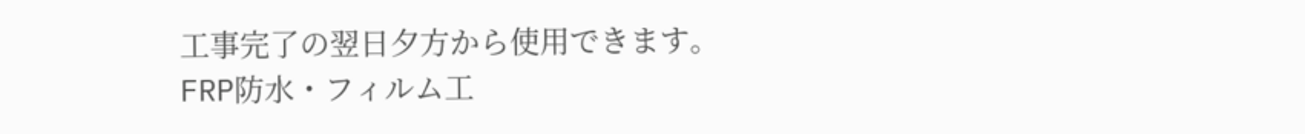工事完了の翌日夕方から使用できます。
FRP防水・フィルム工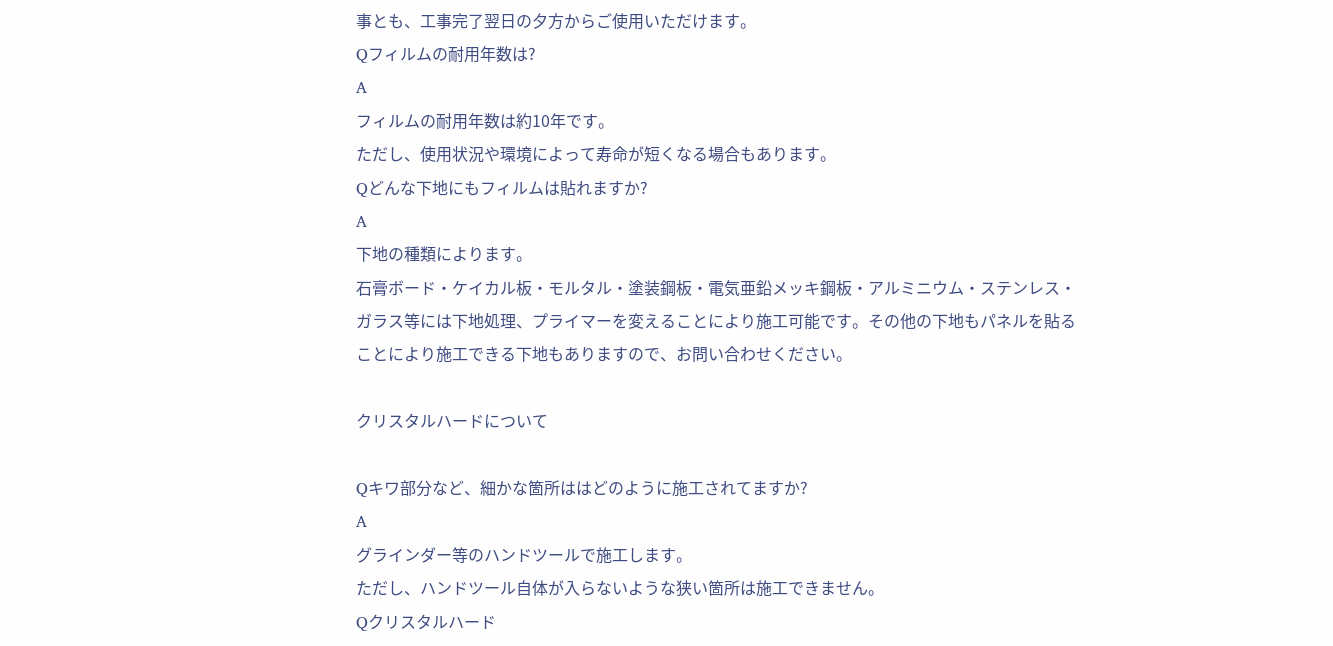事とも、工事完了翌日の夕方からご使用いただけます。
Qフィルムの耐用年数は?
A
フィルムの耐用年数は約10年です。
ただし、使用状況や環境によって寿命が短くなる場合もあります。
Qどんな下地にもフィルムは貼れますか?
A
下地の種類によります。
石膏ボード・ケイカル板・モルタル・塗装鋼板・電気亜鉛メッキ鋼板・アルミニウム・ステンレス・ガラス等には下地処理、プライマーを変えることにより施工可能です。その他の下地もパネルを貼ることにより施工できる下地もありますので、お問い合わせください。

クリスタルハードについて

Qキワ部分など、細かな箇所ははどのように施工されてますか?
A
グラインダー等のハンドツールで施工します。
ただし、ハンドツール自体が入らないような狭い箇所は施工できません。
Qクリスタルハード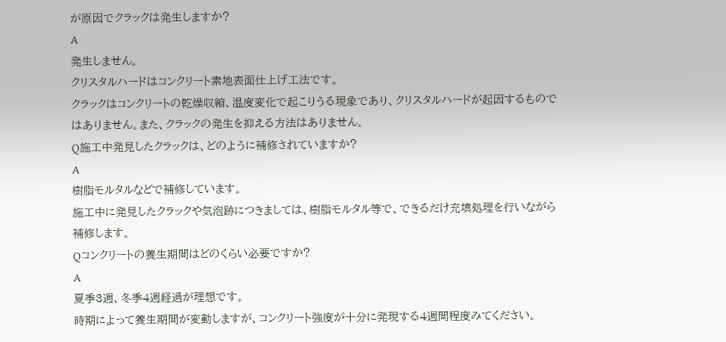が原因でクラックは発生しますか?
A
発生しません。
クリスタルハードはコンクリート素地表面仕上げ工法です。
クラックはコンクリートの乾燥収縮、温度変化で起こりうる現象であり、クリスタルハードが起因するものではありません。また、クラックの発生を抑える方法はありません。
Q施工中発見したクラックは、どのように補修されていますか?
A
樹脂モルタルなどで補修しています。
施工中に発見したクラックや気泡跡につきましては、樹脂モルタル等で、できるだけ充填処理を行いながら補修します。
Qコンクリートの養生期間はどのくらい必要ですか?
A
夏季3週、冬季4週経過が理想です。
時期によって養生期間が変動しますが、コンクリート強度が十分に発現する4週間程度みてください。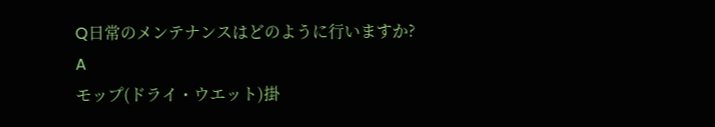Q日常のメンテナンスはどのように行いますか?
A
モップ(ドライ・ウエット)掛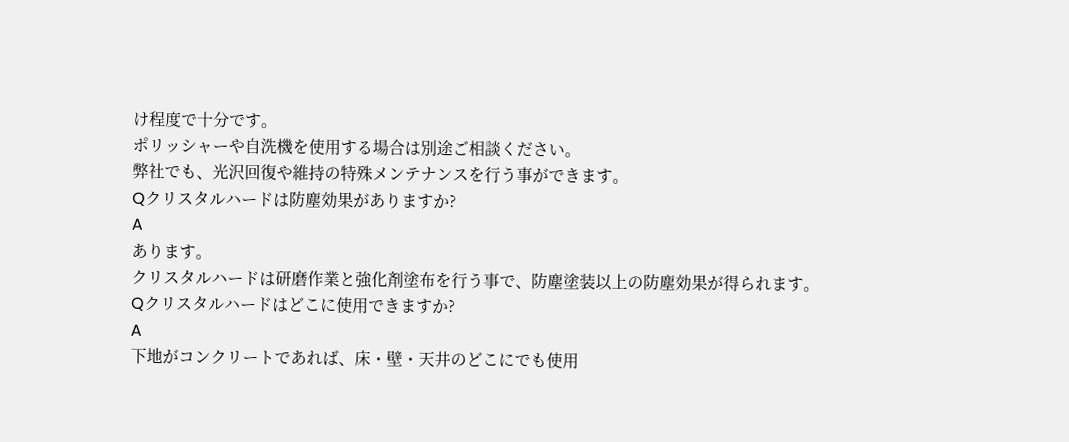け程度で十分です。
ポリッシャーや自洗機を使用する場合は別途ご相談ください。
弊社でも、光沢回復や維持の特殊メンテナンスを行う事ができます。
Qクリスタルハードは防塵効果がありますか?
A
あります。
クリスタルハードは研磨作業と強化剤塗布を行う事で、防塵塗装以上の防塵効果が得られます。
Qクリスタルハードはどこに使用できますか?
A
下地がコンクリートであれば、床・壁・天井のどこにでも使用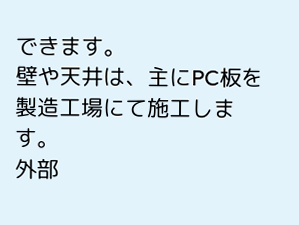できます。
壁や天井は、主にPC板を製造工場にて施工します。
外部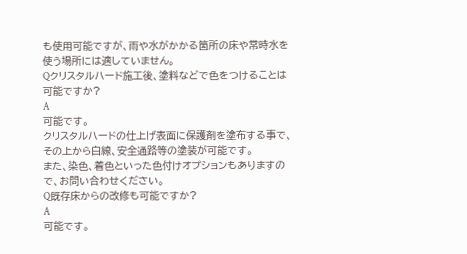も使用可能ですが、雨や水がかかる箇所の床や常時水を使う場所には適していません。
Qクリスタルハード施工後、塗料などで色をつけることは可能ですか?
A
可能です。
クリスタルハードの仕上げ表面に保護剤を塗布する事で、その上から白線、安全通路等の塗装が可能です。
また、染色、着色といった色付けオプションもありますので、お問い合わせください。
Q既存床からの改修も可能ですか?
A
可能です。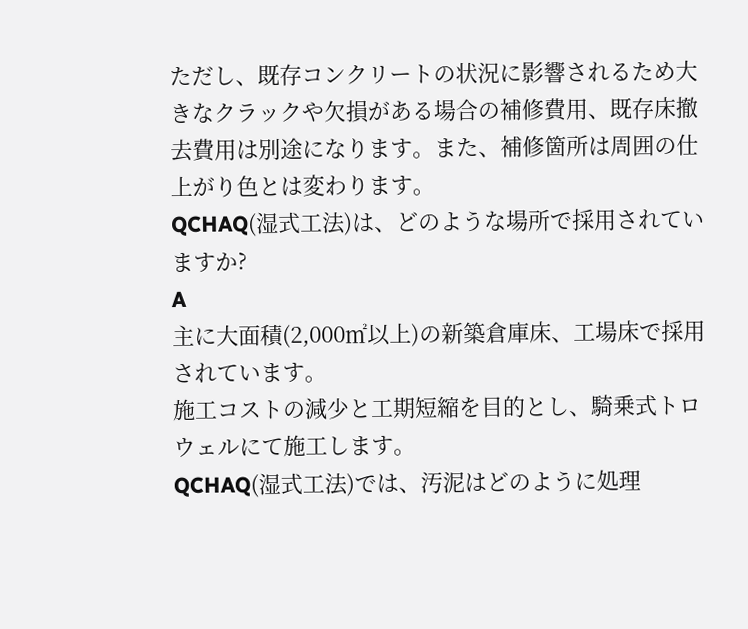ただし、既存コンクリートの状況に影響されるため大きなクラックや欠損がある場合の補修費用、既存床撤去費用は別途になります。また、補修箇所は周囲の仕上がり色とは変わります。
QCHAQ(湿式工法)は、どのような場所で採用されていますか?
A
主に大面積(2,000㎡以上)の新築倉庫床、工場床で採用されています。
施工コストの減少と工期短縮を目的とし、騎乗式トロウェルにて施工します。
QCHAQ(湿式工法)では、汚泥はどのように処理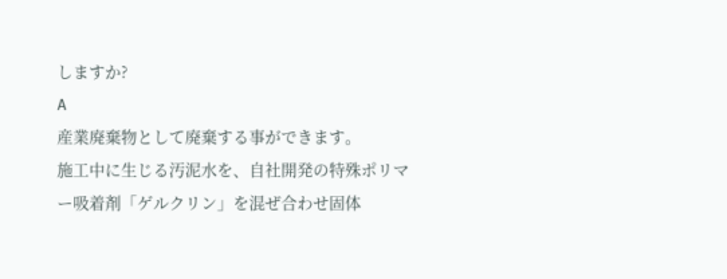しますか?
A
産業廃棄物として廃棄する事ができます。
施工中に生じる汚泥水を、自社開発の特殊ポリマー吸着剤「ゲルクリン」を混ぜ合わせ固体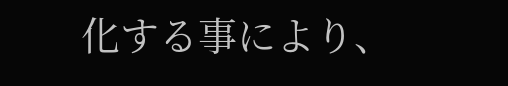化する事により、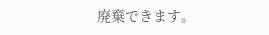廃棄できます。